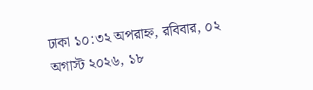ঢাকা ১০:৩২ অপরাহ্ন, রবিবার, ০২ অগাস্ট ২০২৬, ১৮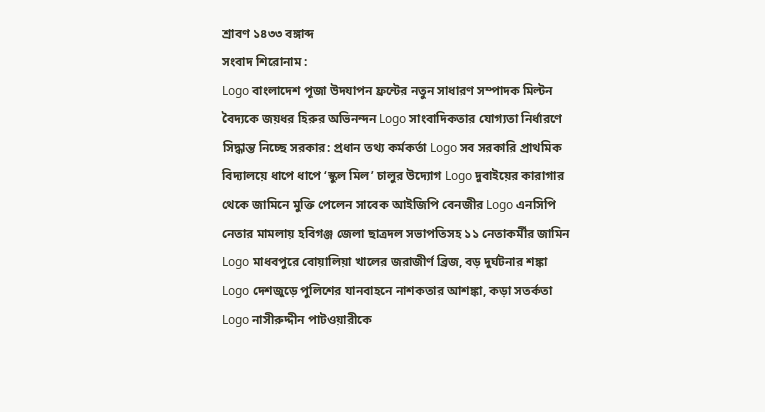শ্রাবণ ১৪৩৩ বঙ্গাব্দ
সংবাদ শিরোনাম :
Logo বাংলাদেশ পূজা উদযাপন ফ্রন্টের নতুন সাধারণ সম্পাদক মিল্টন বৈদ্যকে জয়ধর হিরুর অভিনন্দন Logo সাংবাদিকতার যোগ্যতা নির্ধারণে সিদ্ধান্ত নিচ্ছে সরকার: প্রধান তথ্য কর্মকর্তা Logo সব সরকারি প্রাথমিক বিদ্যালয়ে ধাপে ধাপে ‘স্কুল মিল’ চালুর উদ্যোগ Logo দুবাইয়ের কারাগার থেকে জামিনে মুক্তি পেলেন সাবেক আইজিপি বেনজীর Logo এনসিপি নেতার মামলায় হবিগঞ্জ জেলা ছাত্রদল সভাপতিসহ ১১ নেতাকর্মীর জামিন Logo মাধবপুরে বোয়ালিয়া খালের জরাজীর্ণ ব্রিজ, বড় দুর্ঘটনার শঙ্কা Logo দেশজুড়ে পুলিশের যানবাহনে নাশকতার আশঙ্কা, কড়া সতর্কতা Logo নাসীরুদ্দীন পাটওয়ারীকে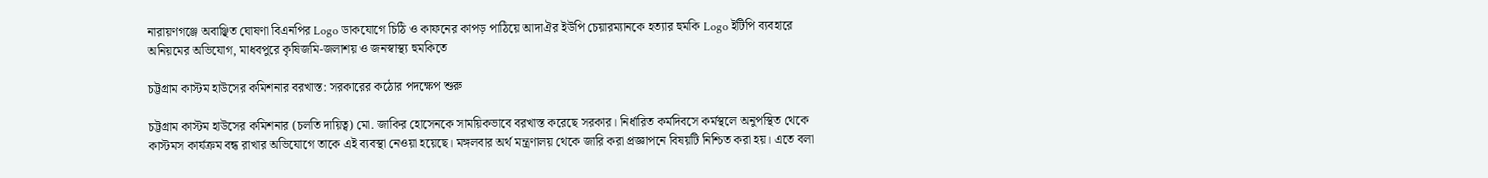নারায়ণগঞ্জে অবাঞ্ছিত ঘোষণা বিএনপির Logo ডাকযোগে চিঠি ও কাফনের কাপড় পাঠিয়ে আদাঐর ইউপি চেয়ারম্যানকে হত্যার হুমকি Logo ইটিপি ব্যবহারে অনিয়মের অভিযোগ, মাধবপুরে কৃষিজমি-জলাশয় ও জনস্বাস্থ্য হুমকিতে

চট্টগ্রাম কাস্টম হাউসের কমিশনার বরখাস্ত: সরকারের কঠোর পদক্ষেপ শুরু

চট্টগ্রাম কাস্টম হাউসের কমিশনার (চলতি দায়িত্ব) মো. জাকির হোসেনকে সাময়িকভাবে বরখাস্ত করেছে সরকার। নির্ধারিত কর্মদিবসে কর্মস্থলে অনুপস্থিত থেকে কাস্টমস কার্যক্রম বন্ধ রাখার অভিযোগে তাকে এই ব্যবস্থা নেওয়া হয়েছে। মঙ্গলবার অর্থ মন্ত্রণালয় থেকে জারি করা প্রজ্ঞাপনে বিষয়টি নিশ্চিত করা হয়। এতে বলা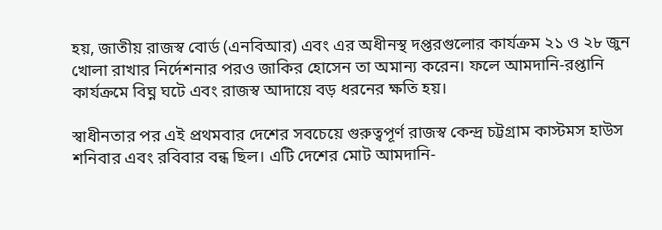হয়, জাতীয় রাজস্ব বোর্ড (এনবিআর) এবং এর অধীনস্থ দপ্তরগুলোর কার্যক্রম ২১ ও ২৮ জুন খোলা রাখার নির্দেশনার পরও জাকির হোসেন তা অমান্য করেন। ফলে আমদানি-রপ্তানি কার্যক্রমে বিঘ্ন ঘটে এবং রাজস্ব আদায়ে বড় ধরনের ক্ষতি হয়।

স্বাধীনতার পর এই প্রথমবার দেশের সবচেয়ে গুরুত্বপূর্ণ রাজস্ব কেন্দ্র চট্টগ্রাম কাস্টমস হাউস শনিবার এবং রবিবার বন্ধ ছিল। এটি দেশের মোট আমদানি-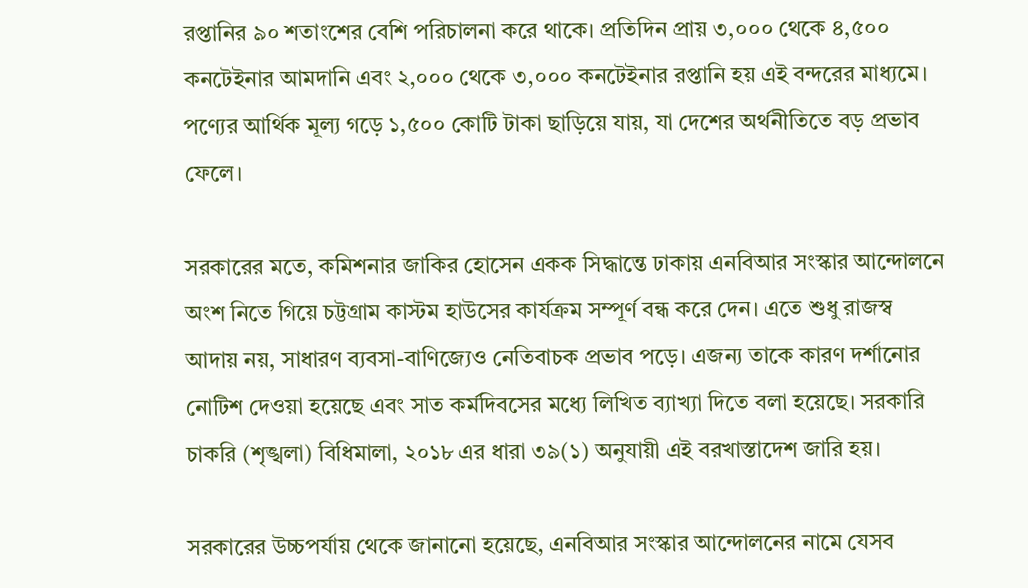রপ্তানির ৯০ শতাংশের বেশি পরিচালনা করে থাকে। প্রতিদিন প্রায় ৩,০০০ থেকে ৪,৫০০ কনটেইনার আমদানি এবং ২,০০০ থেকে ৩,০০০ কনটেইনার রপ্তানি হয় এই বন্দরের মাধ্যমে। পণ্যের আর্থিক মূল্য গড়ে ১,৫০০ কোটি টাকা ছাড়িয়ে যায়, যা দেশের অর্থনীতিতে বড় প্রভাব ফেলে।

সরকারের মতে, কমিশনার জাকির হোসেন একক সিদ্ধান্তে ঢাকায় এনবিআর সংস্কার আন্দোলনে অংশ নিতে গিয়ে চট্টগ্রাম কাস্টম হাউসের কার্যক্রম সম্পূর্ণ বন্ধ করে দেন। এতে শুধু রাজস্ব আদায় নয়, সাধারণ ব্যবসা-বাণিজ্যেও নেতিবাচক প্রভাব পড়ে। এজন্য তাকে কারণ দর্শানোর নোটিশ দেওয়া হয়েছে এবং সাত কর্মদিবসের মধ্যে লিখিত ব্যাখ্যা দিতে বলা হয়েছে। সরকারি চাকরি (শৃঙ্খলা) বিধিমালা, ২০১৮ এর ধারা ৩৯(১) অনুযায়ী এই বরখাস্তাদেশ জারি হয়।

সরকারের উচ্চপর্যায় থেকে জানানো হয়েছে, এনবিআর সংস্কার আন্দোলনের নামে যেসব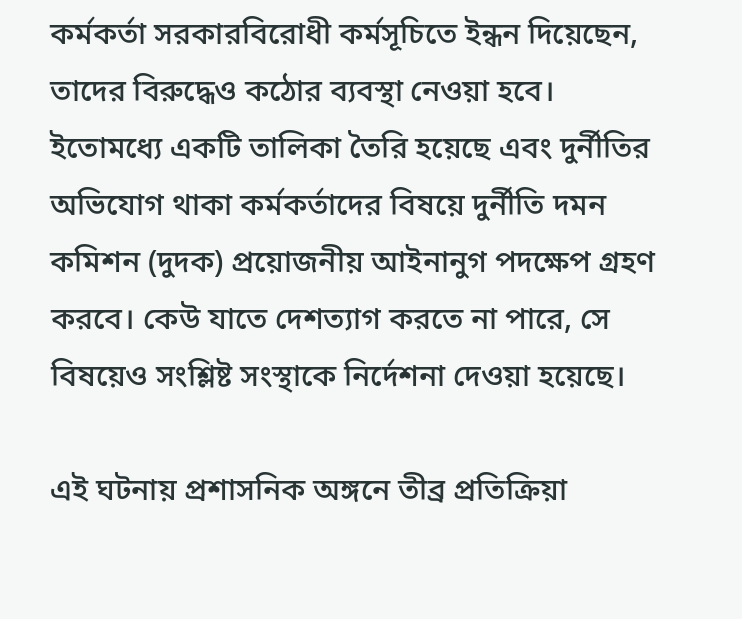কর্মকর্তা সরকারবিরোধী কর্মসূচিতে ইন্ধন দিয়েছেন, তাদের বিরুদ্ধেও কঠোর ব্যবস্থা নেওয়া হবে। ইতোমধ্যে একটি তালিকা তৈরি হয়েছে এবং দুর্নীতির অভিযোগ থাকা কর্মকর্তাদের বিষয়ে দুর্নীতি দমন কমিশন (দুদক) প্রয়োজনীয় আইনানুগ পদক্ষেপ গ্রহণ করবে। কেউ যাতে দেশত্যাগ করতে না পারে, সে বিষয়েও সংশ্লিষ্ট সংস্থাকে নির্দেশনা দেওয়া হয়েছে।

এই ঘটনায় প্রশাসনিক অঙ্গনে তীব্র প্রতিক্রিয়া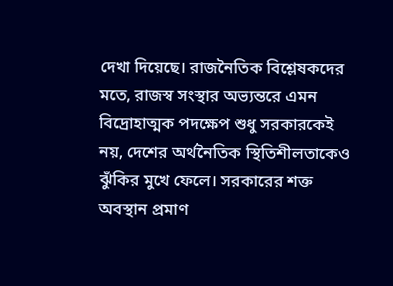দেখা দিয়েছে। রাজনৈতিক বিশ্লেষকদের মতে, রাজস্ব সংস্থার অভ্যন্তরে এমন বিদ্রোহাত্মক পদক্ষেপ শুধু সরকারকেই নয়, দেশের অর্থনৈতিক স্থিতিশীলতাকেও ঝুঁকির মুখে ফেলে। সরকারের শক্ত অবস্থান প্রমাণ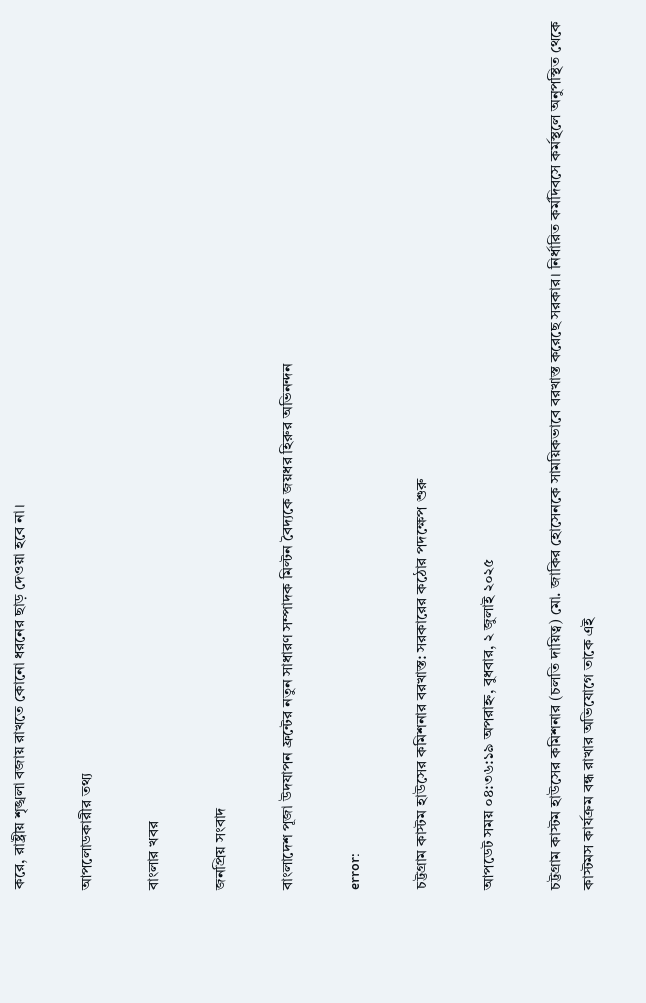করে, রাষ্ট্রীয় শৃঙ্খলা বজায় রাখতে কোনো ধরনের ছাড় দেওয়া হবে না।

আপলোডকারীর তথ্য

বাংলার খবর

জনপ্রিয় সংবাদ

বাংলাদেশ পূজা উদযাপন ফ্রন্টের নতুন সাধারণ সম্পাদক মিল্টন বৈদ্যকে জয়ধর হিরুর অভিনন্দন

error:

চট্টগ্রাম কাস্টম হাউসের কমিশনার বরখাস্ত: সরকারের কঠোর পদক্ষেপ শুরু

আপডেট সময় ০৪:৩৬:১৯ অপরাহ্ন, বুধবার, ২ জুলাই ২০২৫

চট্টগ্রাম কাস্টম হাউসের কমিশনার (চলতি দায়িত্ব) মো. জাকির হোসেনকে সাময়িকভাবে বরখাস্ত করেছে সরকার। নির্ধারিত কর্মদিবসে কর্মস্থলে অনুপস্থিত থেকে কাস্টমস কার্যক্রম বন্ধ রাখার অভিযোগে তাকে এই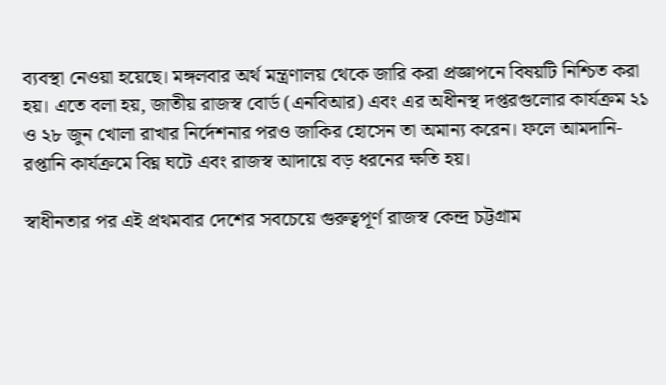ব্যবস্থা নেওয়া হয়েছে। মঙ্গলবার অর্থ মন্ত্রণালয় থেকে জারি করা প্রজ্ঞাপনে বিষয়টি নিশ্চিত করা হয়। এতে বলা হয়, জাতীয় রাজস্ব বোর্ড (এনবিআর) এবং এর অধীনস্থ দপ্তরগুলোর কার্যক্রম ২১ ও ২৮ জুন খোলা রাখার নির্দেশনার পরও জাকির হোসেন তা অমান্য করেন। ফলে আমদানি-রপ্তানি কার্যক্রমে বিঘ্ন ঘটে এবং রাজস্ব আদায়ে বড় ধরনের ক্ষতি হয়।

স্বাধীনতার পর এই প্রথমবার দেশের সবচেয়ে গুরুত্বপূর্ণ রাজস্ব কেন্দ্র চট্টগ্রাম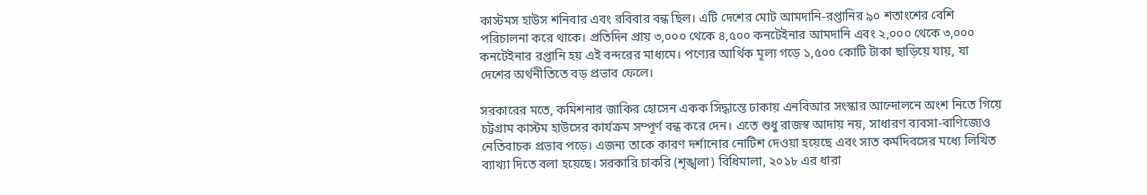কাস্টমস হাউস শনিবার এবং রবিবার বন্ধ ছিল। এটি দেশের মোট আমদানি-রপ্তানির ৯০ শতাংশের বেশি পরিচালনা করে থাকে। প্রতিদিন প্রায় ৩,০০০ থেকে ৪,৫০০ কনটেইনার আমদানি এবং ২,০০০ থেকে ৩,০০০ কনটেইনার রপ্তানি হয় এই বন্দরের মাধ্যমে। পণ্যের আর্থিক মূল্য গড়ে ১,৫০০ কোটি টাকা ছাড়িয়ে যায়, যা দেশের অর্থনীতিতে বড় প্রভাব ফেলে।

সরকারের মতে, কমিশনার জাকির হোসেন একক সিদ্ধান্তে ঢাকায় এনবিআর সংস্কার আন্দোলনে অংশ নিতে গিয়ে চট্টগ্রাম কাস্টম হাউসের কার্যক্রম সম্পূর্ণ বন্ধ করে দেন। এতে শুধু রাজস্ব আদায় নয়, সাধারণ ব্যবসা-বাণিজ্যেও নেতিবাচক প্রভাব পড়ে। এজন্য তাকে কারণ দর্শানোর নোটিশ দেওয়া হয়েছে এবং সাত কর্মদিবসের মধ্যে লিখিত ব্যাখ্যা দিতে বলা হয়েছে। সরকারি চাকরি (শৃঙ্খলা) বিধিমালা, ২০১৮ এর ধারা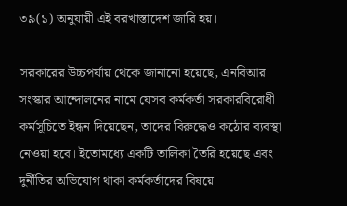৩৯(১) অনুযায়ী এই বরখাস্তাদেশ জারি হয়।

সরকারের উচ্চপর্যায় থেকে জানানো হয়েছে, এনবিআর সংস্কার আন্দোলনের নামে যেসব কর্মকর্তা সরকারবিরোধী কর্মসূচিতে ইন্ধন দিয়েছেন, তাদের বিরুদ্ধেও কঠোর ব্যবস্থা নেওয়া হবে। ইতোমধ্যে একটি তালিকা তৈরি হয়েছে এবং দুর্নীতির অভিযোগ থাকা কর্মকর্তাদের বিষয়ে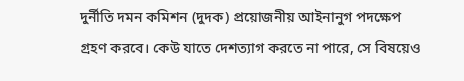দুর্নীতি দমন কমিশন (দুদক) প্রয়োজনীয় আইনানুগ পদক্ষেপ গ্রহণ করবে। কেউ যাতে দেশত্যাগ করতে না পারে, সে বিষয়েও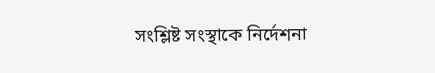সংশ্লিষ্ট সংস্থাকে নির্দেশনা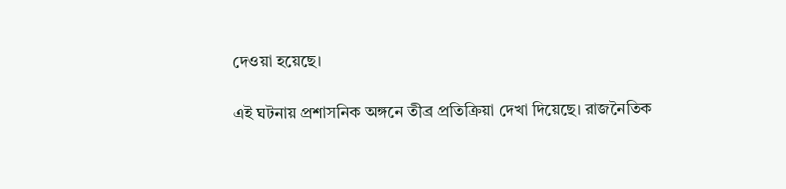দেওয়া হয়েছে।

এই ঘটনায় প্রশাসনিক অঙ্গনে তীব্র প্রতিক্রিয়া দেখা দিয়েছে। রাজনৈতিক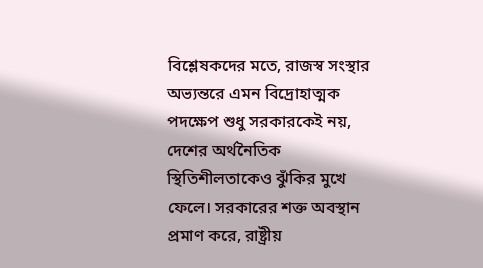বিশ্লেষকদের মতে, রাজস্ব সংস্থার অভ্যন্তরে এমন বিদ্রোহাত্মক পদক্ষেপ শুধু সরকারকেই নয়, দেশের অর্থনৈতিক স্থিতিশীলতাকেও ঝুঁকির মুখে ফেলে। সরকারের শক্ত অবস্থান প্রমাণ করে, রাষ্ট্রীয়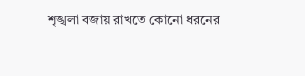শৃঙ্খলা বজায় রাখতে কোনো ধরনের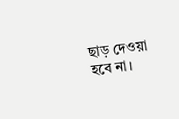ছাড় দেওয়া হবে না।